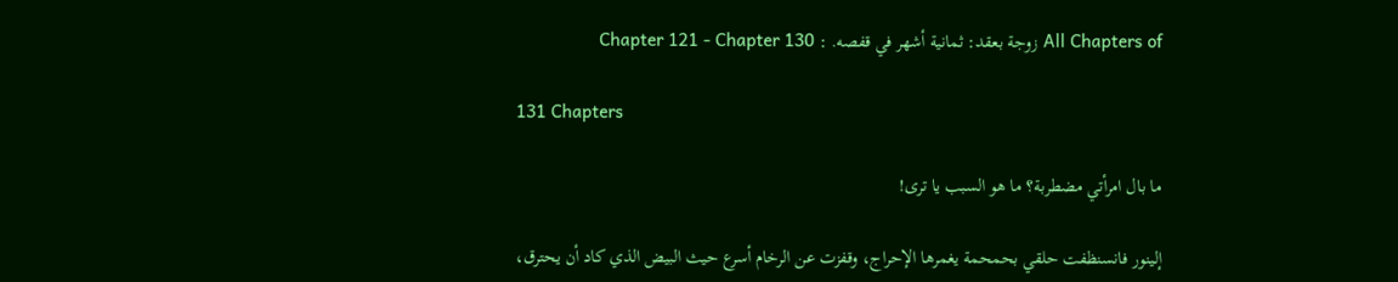All Chapters of زوجة بعقد: ثمانية أشهر في قفصه. : Chapter 121 - Chapter 130

131 Chapters

ما بال امرأتي مضطربة؟ ما هو السبب يا ترى!

إلينور فانسنظفت حلقي بحمحمة يغمرها الإحراج، وقفزت عن الرخام أسرع حيث البيض الذي كاد أن يحترق،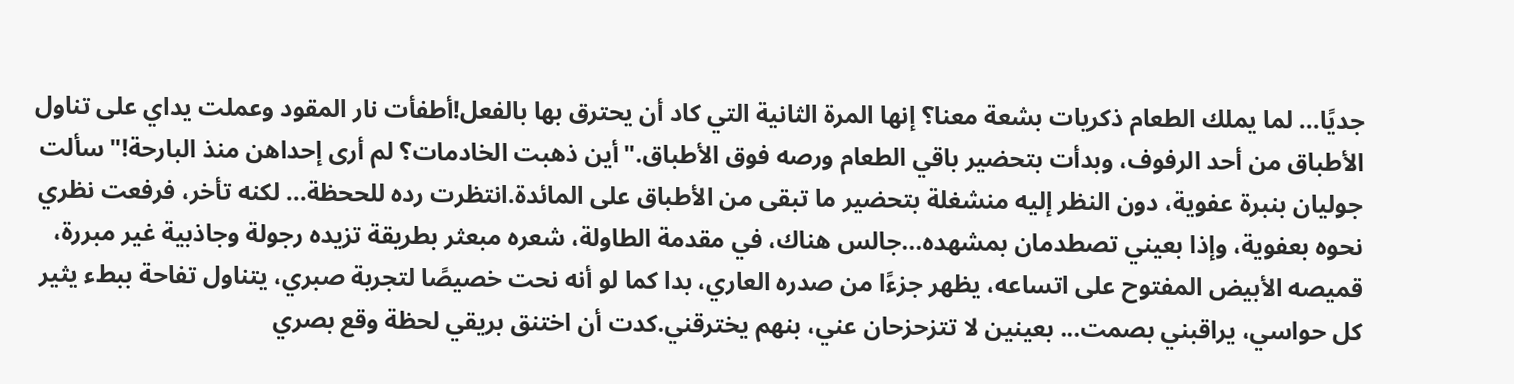جديًا... لما يملك الطعام ذكريات بشعة معنا؟ إنها المرة الثانية التي كاد أن يحترق بها بالفعل!أطفأت نار المقود وعملت يداي على تناول الأطباق من أحد الرفوف، وبدأت بتحضير باقي الطعام ورصه فوق الأطباق."أين ذهبت الخادمات؟ لم أرى إحداهن منذ البارحة!"سألت جوليان بنبرة عفوية، دون النظر إليه منشغلة بتحضير ما تبقى من الأطباق على المائدة.انتظرت رده للححظة... لكنه تأخر، فرفعت نظري نحوه بعفوية، وإذا بعيني تصطدمان بمشهده...جالس هناك، في مقدمة الطاولة، شعره مبعثر بطريقة تزيده رجولة وجاذبية غير مبررة، قميصه الأبيض المفتوح على اتساعه، يظهر جزءًا من صدره العاري، بدا كما لو أنه نحت خصيصًا لتجربة صبري، يتناول تفاحة ببطء يثير كل حواسي، يراقبني بصمت... بعينين لا تتزحزحان عني، بنهم يخترقني.كدت أن اختنق بريقي لحظة وقع بصري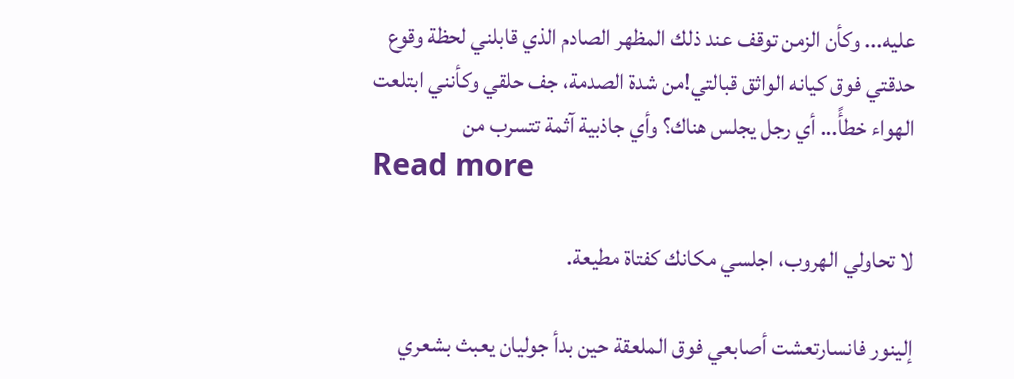عليه... وكأن الزمن توقف عند ذلك المظهر الصادم الذي قابلني لحظة وقوع حدقتي فوق كيانه الواثق قبالتي!من شدة الصدمة، جف حلقي وكأنني ابتلعت الهواء خطأً... أي رجل يجلس هناك؟ وأي جاذبية آثمة تتسرب من
Read more

لا تحاولي الهروب، اجلسي مكانك كفتاة مطيعة.

إلينور فانسارتعشت أصابعي فوق الملعقة حين بدأ جوليان يعبث بشعري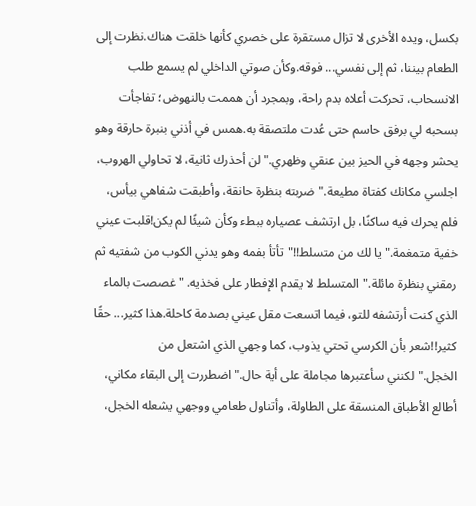بكسل، ويده الأخرى لا تزال مستقرة على خصري كأنها خلقت هناك.نظرت إلى الطعام بيننا، ثم إلى نفسي... فوقه.وكأن صوتي الداخلي لم يسمع طلب الانسحاب، تحركت أعلاه بدم راحة، وبمجرد أن هممت بالنهوض؛ تفاجأت بسحبه لي برفق حاسم حتى عُدت ملتصقة به.همس في أذني بنبرة حارقة وهو يحشر وجهه في الحيز بين عنقي وظهري."لن أحذرك ثانية، لا تحاولي الهروب، اجلسي مكانك كفتاة مطيعة."ضربته بنظرة حانقة، وأطبقت شفاهي بيأس، فلم يحرك فيه ساكنًا، بل ارتشف عصياره ببطء وكأن شيئًا لم يكن!قلبت عيني خفية متمغمة."يا لك من متسلط!!"تأتأ بفمه وهو يدني الكوب من شفتيه ثم رمقني بنظرة مائلة."المتسلط لا يقدم الإفطار على فخذيه. "غصصت بالماء الذي كنت أرتشفه للتو، فيما اتسعت مقل عيني بصدمة كاحلة.هذا كثير... حقًا كثير!!شعر بأن الكرسي تحتي يذوب، كما وجهي الذي اشتعل من الخجل."لكنني سأعتبرها مجاملة على أية حال."اضطررت إلى البقاء مكاني، أطالع الأطباق المنسقة على الطاولة، وأتناول طعامي ووجهي يشعله الخجل،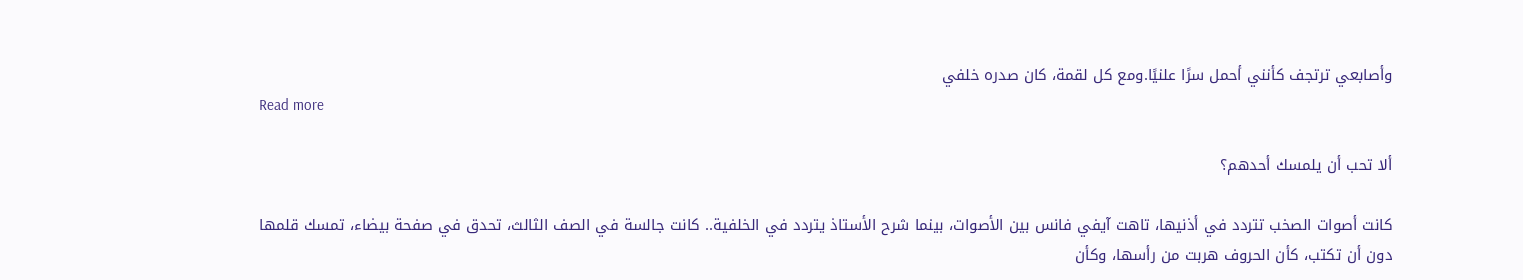وأصابعي ترتجف كأنني أحمل سرًا علنيًا.ومع كل لقمة، كان صدره خلفي
Read more

ألا تحب أن يلمسك أحدهم؟

كانت أصوات الصخب تتردد في أذنيها، تاهت آيفي فانس بين الأصوات، بينما شرح الأستاذ يتردد في الخلفية.. كانت جالسة في الصف الثالث، تحدق في صفحة بيضاء، تمسك قلمها دون أن تكتب، كأن الحروف هربت من رأسها، وكأن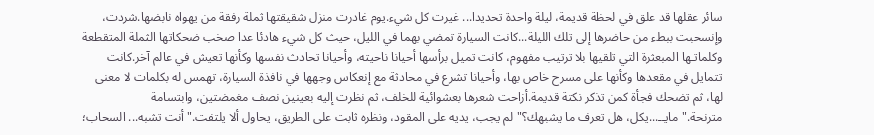سائر عقلها قد علق في لحظة قديمة، ليلة واحدة تحديدا... غيرت كل شيء.يوم غادرت منزل شقيقتها ثملة رفقة من يهواه نابضها.شردت، وإنسحبت ببطء من حاضرها إلى تلك الليلة...كانت السيارة تمضي بهما في الليل، حيث كل شيء هادئا عدا صخب ضحكاتها الثملة المتقطعة وكلماتـها المبعثرة التي تلقيها بلا ترتيب مفهوم، كانت تميل برأسها أحيانا ناحيته، وأحيانا تحادث نفسها وكأنها تعيش في عالم آخر.كانت تتمايل في مقعدها وكأنها على مسرح خاص بها، وأحيانا تشرع في محادثة مع إنعكاس وجهها في نافذة السيارة، تهمس له بكلمات لا معنى لها، ثم تضحك فجأة كمن تذكر نكتة قديمة.أزاحت شعرها بعشوائية للخلف، ثم نظرت إليه بعينين نصف مغمضتين، وابتسامة مترنحة."مايــ...يكل، هل تعرف ما يشبهك؟"لم يجب، يديه على المقود، ونظره ثابت على الطريق، يحاول ألا يلتفت."أنت تشبه... السحاب؛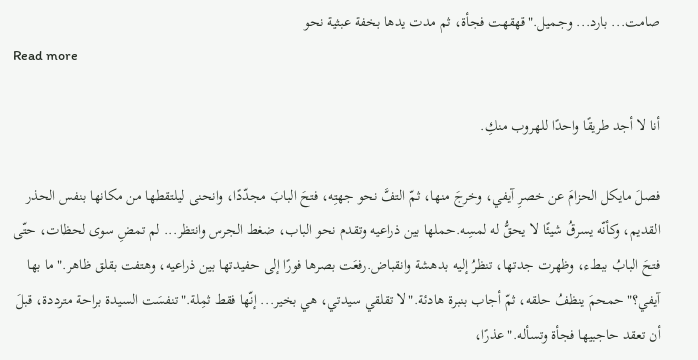صامت... بارد... وجـميل."قهقهت فجأة، ثم مدت يدها بخفة عبثية نحو
Read more

أنا لا أجد طريقًا واحدًا للهروب منكِ.

فصلَ مايكل الحزامَ عن خصرِ آيفي، وخرجَ منها، ثمّ التفَّ نحو جهتِه، فتحَ البابَ مجدّدًا، وانحنى ليلتقطها من مكانها بنفس الحذر القديم، وكأنّه يسرقُ شيئًا لا يحقُّ له لمسِه.حملها بين ذراعيه وتقدم نحو الباب، ضغط الجرس وانتظر... لم تمضِ سوى لحظات، حتّى فتحَ البابُ ببطء، وظهرت جدتها، تنظرُ إليه بدهشة وانقباض.رفعَت بصرها فورًا إلى حفيدتها بين ذراعيه، وهتفت بقلق ظاهر."ما بها آيفي؟"حمحمَ ينظفُ حلقه، ثمّ أجاب بنبرة هادئة."لا تقلقي سيدتي، هي بخير... إنّها فقط ثمِلة."تنفسَت السيدة براحة مترددة، قبلَ أن تعقد حاجبيها فجأة وتسأله."عذرًا،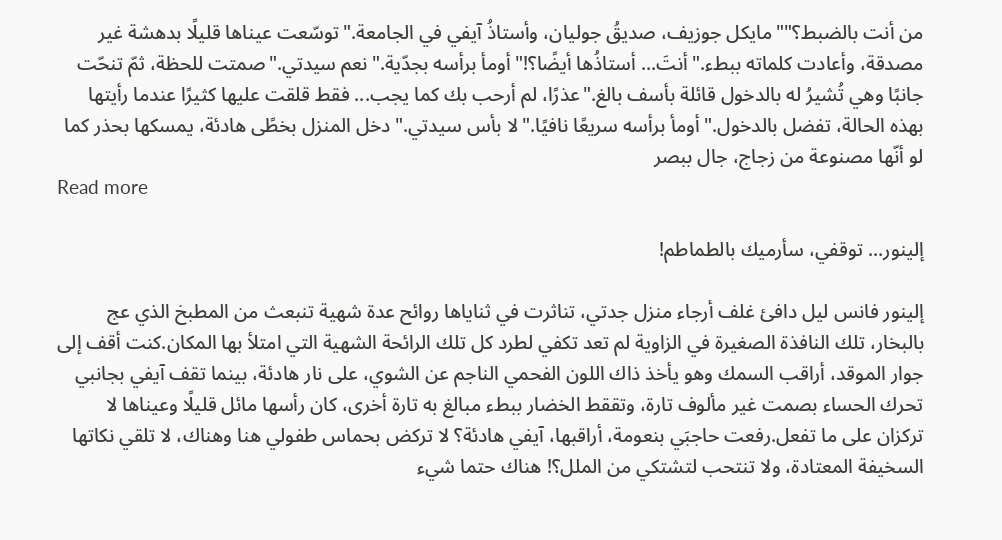من أنت بالضبط؟""مايكل جوزيف، صديقُ جوليان، وأستاذُ آيفي في الجامعة."توسّعت عيناها قليلًا بدهشة غير مصدقة، وأعادت كلماته ببطء."أنتَ... أستاذُها أيضًا؟!"أومأ برأسه بجدّية."نعم سيدتي."صمتت للحظة، ثمّ تنحّت جانبًا وهي تُشيرُ له بالدخول قائلة بأسف بالغ."عذرًا، لم أرحب بك كما يجب... فقط قلقت عليها كثيرًا عندما رأيتها بهذه الحالة، تفضل بالدخول."أومأ برأسه سريعًا نافيًا."لا بأس سيدتي."دخل المنزل بخطًى هادئة، يمسكها بحذر كما لو أنّها مصنوعة من زجاج، جال ببصر
Read more

إلينور... توقفي، سأرميك بالطماطم!

إلينور فانس ليل دافئ غلف أرجاء منزل جدتي، تناثرت في ثناياها روائح عدة شهية تنبعث من المطبخ الذي عج بالبخار، تلك النافذة الصغيرة في الزاوية لم تعد تكفي لطرد كل تلك الرائحة الشهية التي امتلأ بها المكان.كنت أقف إلى جوار الموقد، أراقب السمك وهو يأخذ ذاك اللون الفحمي الناجم عن الشوي، على نار هادئة، بينما تقف آيفي بجانبي تحرك الحساء بصمت غير مألوف تارة، وتققط الخضار ببطء مبالغ به تارة أخرى، كان رأسها مائل قليلًا وعيناها لا تركزان على ما تفعل.رفعت حاجبَي بنعومة، أراقبها، آيفي هادئة؟ لا تركض بحماس طفولي هنا وهناك، لا تلقي نكاتها السخيفة المعتادة، ولا تنتحب لتشتكي من الملل؟! هناك حتما شيء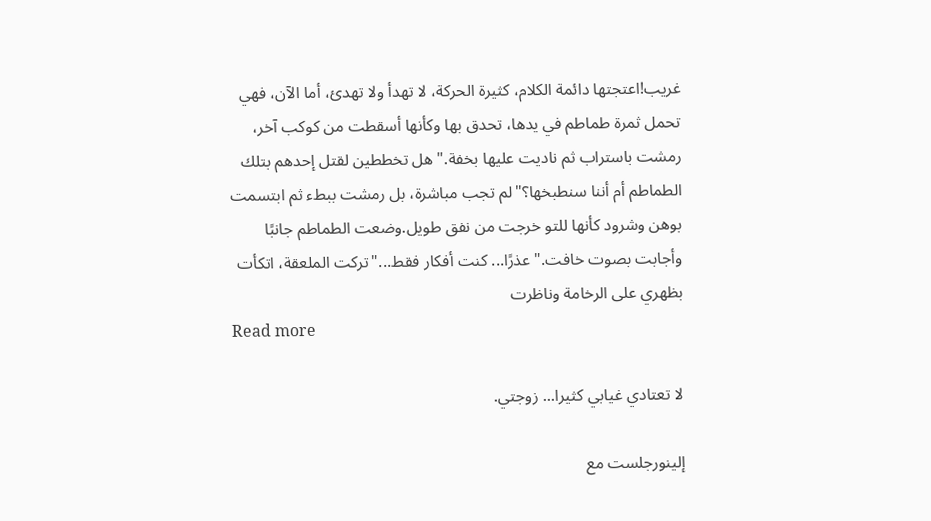غريب!اعتجتها دائمة الكلام، كثيرة الحركة، لا تهدأ ولا تهدئ، أما الآن، فهي تحمل ثمرة طماطم في يدها، تحدق بها وكأنها أسقطت من كوكب آخر، رمشت باستراب ثم ناديت عليها بخفة."هل تخططين لقتل إحدهم بتلك الطماطم أم أننا سنطبخها؟"لم تجب مباشرة، بل رمشت ببطء ثم ابتسمت بوهن وشرود كأنها للتو خرجت من نفق طويل.وضعت الطماطم جانبًا وأجابت بصوت خافت."عذرًا... كنت أفكار فقط..."تركت الملعقة، اتكأت بظهري على الرخامة وناظرت
Read more

لا تعتادي غيابي كثيرا... زوجتي.

إلينورجلست مع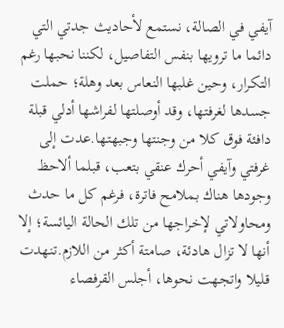آيفي في الصالة، نستمع لأحاديث جدتي التي دائما ما ترويها بنفس التفاصيل، لكننا نحبها رغم التكرار، وحين غلبها النعاس بعد وهلة؛ حملت جسدها لغرفتها، وقد أوصلتها لفراشها أدلي قبلة دافئة فوق‌ كلا من وجنتها وجبهتها.عدت إلى غرفتي وآيفي أحرك عنقي بتعب، قبلما ألاحظ وجودها هناك بملامح فاترة، فرغم كل ما حدث ومحاولاتي لإخراجها من تلك‌ الحالة اليائسة؛ إلا أنها لا تزال هادئة، صامتة أكثر من اللازم.تنهدت قليلا واتجهت نحوها، أجلس القرفصاء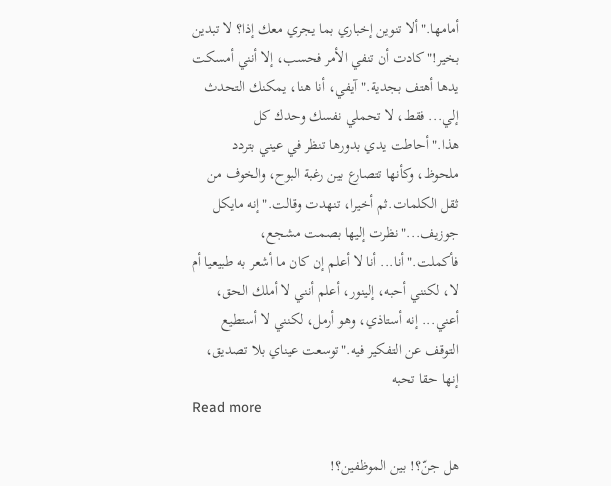أمامها."ألا تنوين إخباري بما يجري معك إذا؟ لا تبدين بخير!"كادت أن تنفي الأمر فحسب، إلا أنني أمسكت يدها أهتف بجدية."آيفي، أنا هنا، يمكنك التحدث إلي... فقط، لا تحملي نفسك وحدك كل هذا."أحاطت يدي بدورها تنظر في عيني بتردد ملحوظ، وكأنها تتصارع بين رغبة البوح، والخوف من ثقل الكلمات.ثم أخيرا، تنهدت وقالت."إنه مايكل جوزيف..."نظرت إليها بصمت مشجع، فأكملت."أنا... أنا لا أعلم إن كان ما أشعر به طبيعيا أم لا، لكنني أحبه، إلينور، أعلم أنني لا أملك الحق، أعني... إنه أستاذي، وهو أرمل، لكنني لا أستطيع التوقف عن التفكير فيه."توسعت عيناي بلا تصديق، إنها حقا تحبه
Read more

هل جنّ؟! بين الموظفين؟!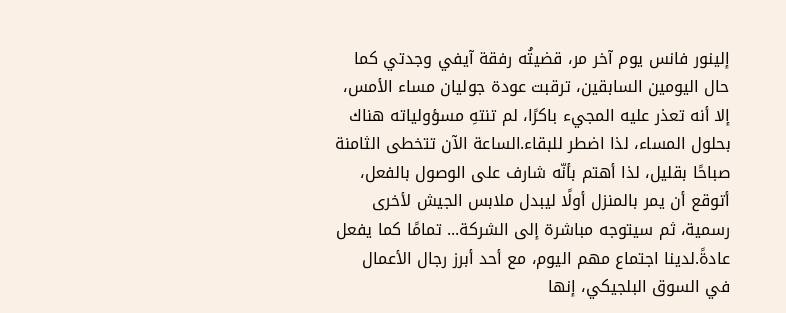إلينور فانس يوم آخر مر، قضيتُه رفقة آيفي وجدتي كما حال اليومين السابقين، ترقبت عودة جوليان مساء الأمس، إلا أنه تعذر عليه المجيء باكرًا، لم تنتهِ مسؤولياته هناك بحلول المساء، لذا اضطر للبقاء.الساعة الآن تتخطى الثامنة صباحًا بقليل، لذا أهتم بأنّه شارف على الوصول بالفعل، أتوقع أن يمر بالمنزل أولًا ليبدل ملابس الجيش لأخرى رسمية، ثم سيتوجه مباشرة إلى الشركة... تمامًا كما يفعل عادةً.لدينا اجتماع مهم اليوم، مع أحد أبرز رجال الأعمال في السوق البلجيكي، إنها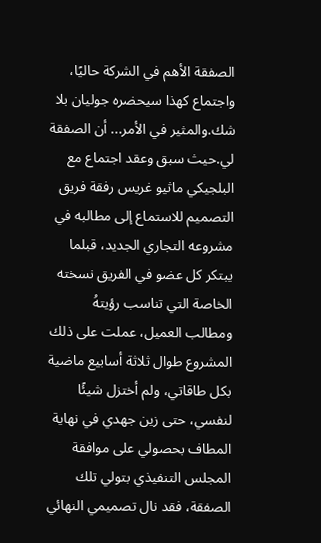الصفقة الأهم في الشركة حاليًا، واجتماع كهذا سيحضره جوليان بلا شك.والمثير في الأمر... أن الصفقة لي.حيث سبق وعقد اجتماع مع البلجيكي ماثيو غريس رفقة فريق التصميم للاستماع إلى مطالبه في مشروعه التجاري الجديد، قبلما يبتكر كل عضو في الفريق نسخته الخاصة التي تناسب رؤيتهُ ومطالب العميل، عملت على ذلك المشروع طوال ثلاثة أسابيع ماضية بكل طاقاتي، ولم أختزل شيئًا لنفسي، حتى زين جهدي في نهاية المطاف بحصولي على موافقة المجلس التنفيذي بتولي تلك الصفقة، فقد نال تصميمي النهائي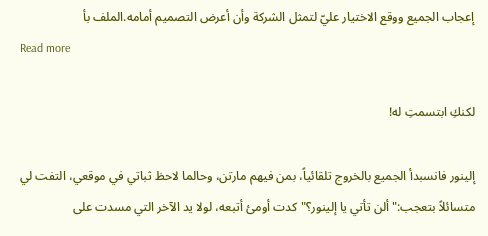إعجاب الجميع ووقع الاختيار عليّ لتمثل الشركة وأن أعرض التصميم أمامه.الملف بأ
Read more

لكنكِ ابتسمتِ له!

إلينور فانسبدأ الجميع بالخروج تلقائياً، بمن فيهم مارتن، وحالما لاحظ ثباتي في موقعي، التفت لي متسائلاً بتعجب:"ألن تأتي يا إلينور؟"كدت أومئ أتبعه، لولا يد الآخر التي مسدت على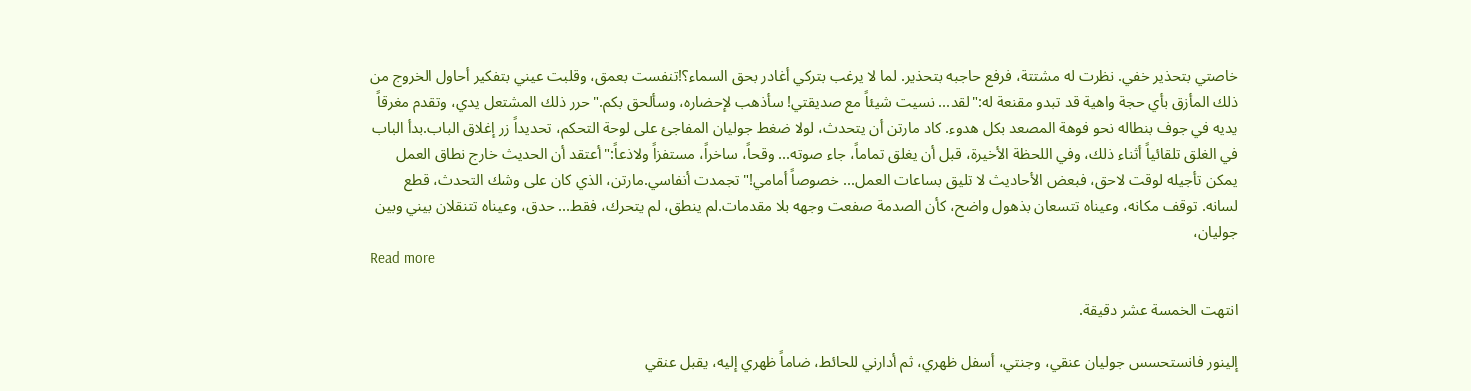خاصتي بتحذير خفي. نظرت له مشتتة، فرفع حاجبه بتحذير. لما لا يرغب بتركي أغادر بحق السماء؟!تنفست بعمق، وقلبت عيني بتفكير أحاول الخروج من ذلك المأزق بأي حجة واهية قد تبدو مقنعة له:"لقد... نسيت شيئاً مع صديقتي! سأذهب لإحضاره، وسألحق بكم."حرر ذلك المشتعل يدي، وتقدم مغرقاً يديه في جوف بنطاله نحو فوهة المصعد بكل هدوء. كاد مارتن أن يتحدث، لولا ضغط جوليان المفاجئ على لوحة التحكم، تحديداً زر إغلاق الباب.بدأ الباب في الغلق تلقائياً أثناء ذلك، وفي اللحظة الأخيرة، قبل أن يغلق تماماً، جاء صوته... وقحاً، ساخراً، مستفزاً ولاذعاً:"أعتقد أن الحديث خارج نطاق العمل يمكن تأجيله لوقت لاحق، فبعض الأحاديث لا تليق بساعات العمل... خصوصاً أمامي!"تجمدت أنفاسي.مارتن، الذي كان على وشك التحدث، قطع لسانه. توقف مكانه، وعيناه تتسعان بذهول واضح، كأن الصدمة صفعت وجهه بلا مقدمات.لم ينطق، لم يتحرك، فقط... حدق، وعيناه تتنقلان بيني وبين جوليان،
Read more

انتهت الخمسة عشر دقيقة.

إلينور فانستحسس جوليان عنقي، وجنتي، أسفل ظهري، ثم أدارني للحائط، ضاماً ظهري إليه، يقبل عنقي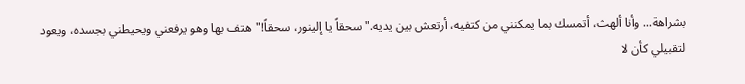بشراهة... وأنا ألهث، أتمسك بما يمكنني من كتفيه، أرتعش بين يديه."سحقاً يا إلينور، سحقاً!"هتف بها وهو يرفعني ويحيطني بجسده، ويعود لتقبيلي كأن لا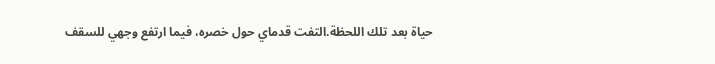حياة بعد تلك اللحظة.التفت قدماي حول خصره، فيما ارتفع وجهي للسقف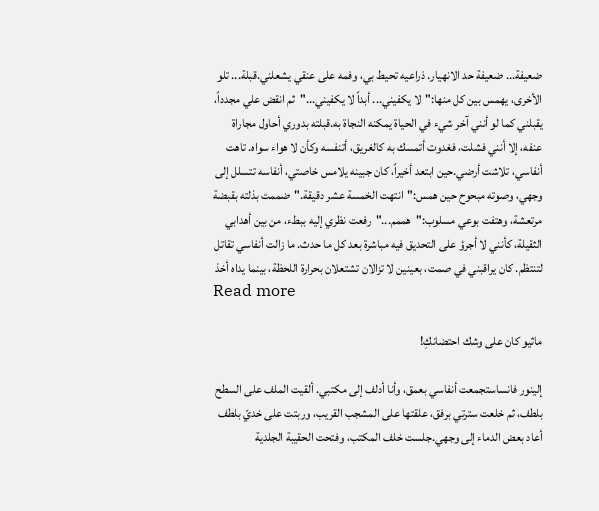ضعيفة... ضعيفة حد الانهيار. ذراعيه تحيط بي، وفمه على عنقي يشعلني.قبلة... تلو الأخرى، يهمس بين كل منها:"لا يكفيني... أبداً لا يكفيني..."ثم انقض علي مجدداً، يقبلني كما لو أنني آخر شيء في الحياة يمكنه النجاة به.قبلته بدوري أحاول مجاراة عنفه، إلا أنني فشلت، فغدوت أتمسك به كالغريق، أتنفسه وكأن لا هواء سواه. تاهت أنفاسي، تلاشت أرضي.حين ابتعد أخيراً، كان جبينه يلامس خاصتي، أنفاسه تتسلل إلى وجهي، وصوته مبحوح حين همس:"انتهت الخمسة عشر دقيقة."ضممت بذلته بقبضة مرتعشة، وهتفت بوعي مسلوب:"هممم..."رفعت نظري إليه ببطء، من بين أهدابي الثقيلة، كأنني لا أجرؤ على التحديق فيه مباشرة بعد كل ما حدث. ما زالت أنفاسي تقاتل لتنتظم. كان يراقبني في صمت، بعينين لا تزالان تشتعلان بحرارة اللحظة، بينما يداه أخذ
Read more

ماثيو كان على وشك احتضانكِ!

إلينور فانساستجمعت أنفاسي بعمق، وأنا أدلف إلى مكتبي. ألقيت الملف على السطح بلطف، ثم خلعت سترتي برفق، علقتها على المشجب القريب، وربتت على خديّ بلطف أعاد بعض الدماء إلى وجهي.جلست خلف المكتب، وفتحت الحقيبة الجلدية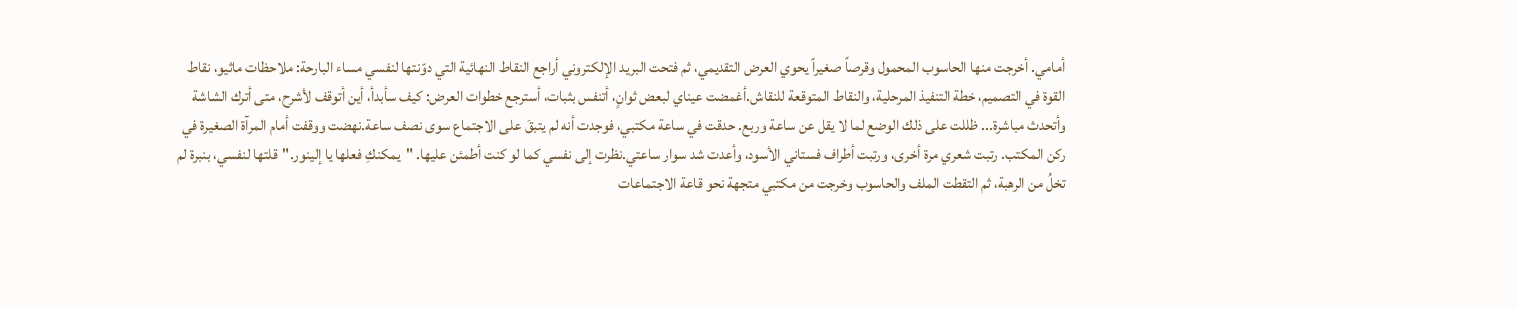أمامي. أخرجت منها الحاسوب المحمول وقرصاً صغيراً يحوي العرض التقديمي، ثم فتحت البريد الإلكتروني أراجع النقاط النهائية التي دوّنتها لنفسي مساء البارحة: ملاحظات ماثيو، نقاط القوة في التصميم، خطة التنفيذ المرحلية، والنقاط المتوقعة للنقاش.أغمضت عيناي لبعض ثوانٍ، أتنفس بثبات، أسترجع خطوات العرض: كيف سأبدأ، أين أتوقف لأشرح، متى أترك الشاشة وأتحدث مباشرة... ظللت على ذلك الوضع لما لا يقل عن ساعة وربع. حدقت في ساعة مكتبي، فوجدت أنه لم يتبقَ على الاجتماع سوى نصف ساعة.نهضت ووقفت أمام المرآة الصغيرة في ركن المكتب. رتبت شعري مرة أخرى، ورتبت أطراف فستاني الأسود، وأعدت شد سوار ساعتي.نظرت إلى نفسي كما لو كنت أطمئن عليها. "يمكنكِ فعلها يا إلينور."قلتها لنفسي، بنبرة لم تخلُ من الرهبة، ثم التقطت الملف والحاسوب وخرجت من مكتبي متجهة نحو قاعة الاجتماعات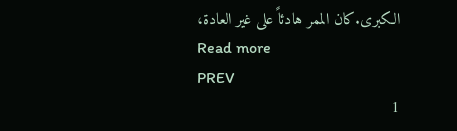الكبرى.كان الممر هادئاً على غير العادة،
Read more
PREV
1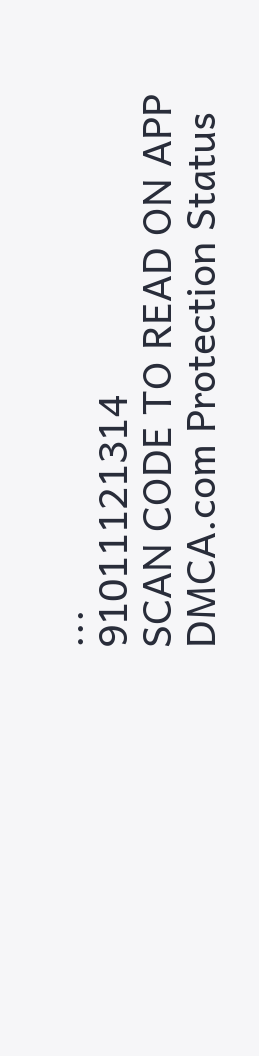...
91011121314
SCAN CODE TO READ ON APP
DMCA.com Protection Status